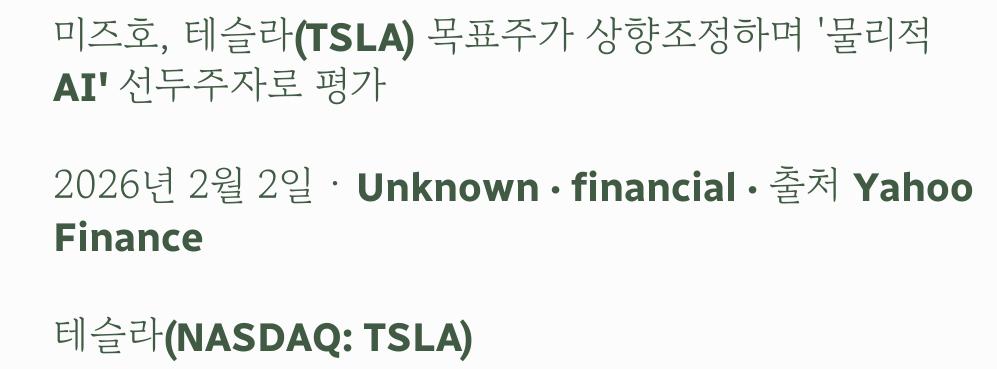미즈호, 테슬라(TSLA) 목표주가 상향조정하며 '물리적 AI' 선두주자로 평가

2026년 2월 2일 · Unknown · financial · 출처 Yahoo Finance

테슬라(NASDAQ: TSLA)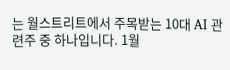는 월스트리트에서 주목받는 10대 AI 관련주 중 하나입니다. 1월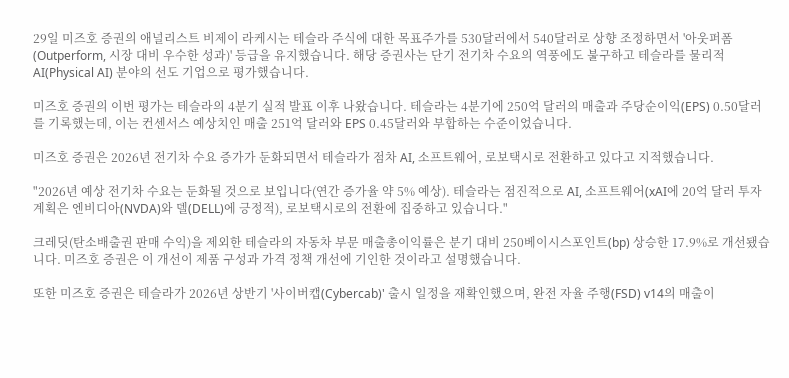29일 미즈호 증권의 애널리스트 비제이 라케시는 테슬라 주식에 대한 목표주가를 530달러에서 540달러로 상향 조정하면서 '아웃퍼폼(Outperform, 시장 대비 우수한 성과)' 등급을 유지했습니다. 해당 증권사는 단기 전기차 수요의 역풍에도 불구하고 테슬라를 물리적 AI(Physical AI) 분야의 선도 기업으로 평가했습니다.

미즈호 증권의 이번 평가는 테슬라의 4분기 실적 발표 이후 나왔습니다. 테슬라는 4분기에 250억 달러의 매출과 주당순이익(EPS) 0.50달러를 기록했는데, 이는 컨센서스 예상치인 매출 251억 달러와 EPS 0.45달러와 부합하는 수준이었습니다.

미즈호 증권은 2026년 전기차 수요 증가가 둔화되면서 테슬라가 점차 AI, 소프트웨어, 로보택시로 전환하고 있다고 지적했습니다.

"2026년 예상 전기차 수요는 둔화될 것으로 보입니다(연간 증가율 약 5% 예상). 테슬라는 점진적으로 AI, 소프트웨어(xAI에 20억 달러 투자 계획은 엔비디아(NVDA)와 델(DELL)에 긍정적), 로보택시로의 전환에 집중하고 있습니다."

크레딧(탄소배출권 판매 수익)을 제외한 테슬라의 자동차 부문 매출총이익률은 분기 대비 250베이시스포인트(bp) 상승한 17.9%로 개선됐습니다. 미즈호 증권은 이 개선이 제품 구성과 가격 정책 개선에 기인한 것이라고 설명했습니다.

또한 미즈호 증권은 테슬라가 2026년 상반기 '사이버캡(Cybercab)' 출시 일정을 재확인했으며, 완전 자율 주행(FSD) v14의 매출이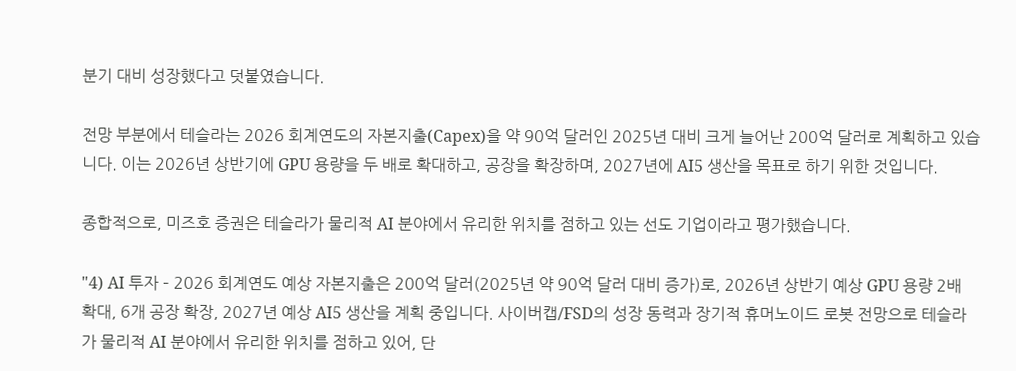분기 대비 성장했다고 덧붙였습니다.

전망 부분에서 테슬라는 2026 회계연도의 자본지출(Capex)을 약 90억 달러인 2025년 대비 크게 늘어난 200억 달러로 계획하고 있습니다. 이는 2026년 상반기에 GPU 용량을 두 배로 확대하고, 공장을 확장하며, 2027년에 AI5 생산을 목표로 하기 위한 것입니다.

종합적으로, 미즈호 증권은 테슬라가 물리적 AI 분야에서 유리한 위치를 점하고 있는 선도 기업이라고 평가했습니다.

"4) AI 투자 – 2026 회계연도 예상 자본지출은 200억 달러(2025년 약 90억 달러 대비 증가)로, 2026년 상반기 예상 GPU 용량 2배 확대, 6개 공장 확장, 2027년 예상 AI5 생산을 계획 중입니다. 사이버캡/FSD의 성장 동력과 장기적 휴머노이드 로봇 전망으로 테슬라가 물리적 AI 분야에서 유리한 위치를 점하고 있어, 단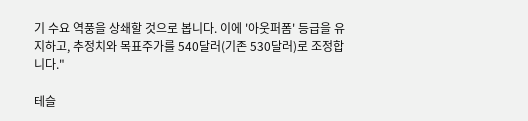기 수요 역풍을 상쇄할 것으로 봅니다. 이에 '아웃퍼폼' 등급을 유지하고, 추정치와 목표주가를 540달러(기존 530달러)로 조정합니다."

테슬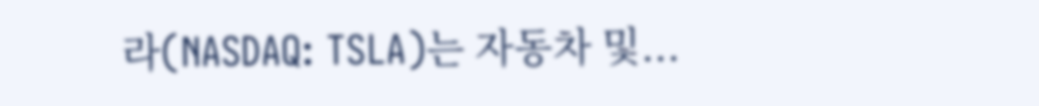라(NASDAQ: TSLA)는 자동차 및...